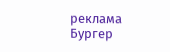реклама
Бургер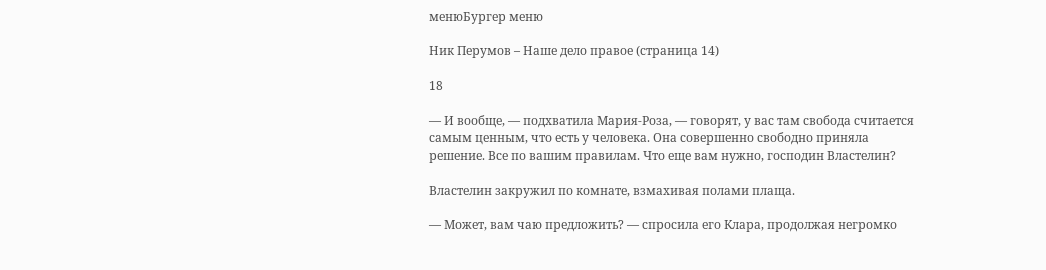менюБургер меню

Ник Перумов – Наше дело правое (страница 14)

18

— И вообще, — подхватила Мария-Роза, — говорят, у вас там свобода считается самым ценным, что есть у человека. Она совершенно свободно приняла решение. Все по вашим правилам. Что еще вам нужно, господин Властелин?

Властелин закружил по комнате, взмахивая полами плаща.

— Может, вам чаю предложить? — спросила его Клара, продолжая негромко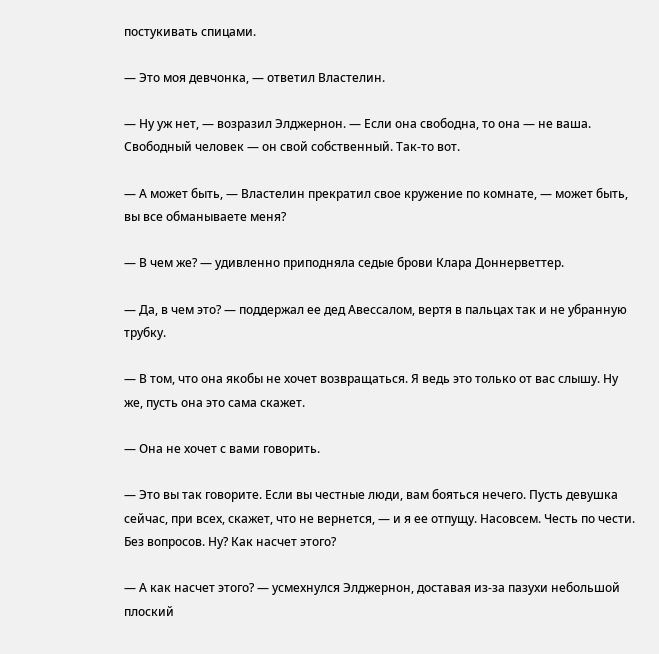постукивать спицами.

— Это моя девчонка, — ответил Властелин.

— Ну уж нет, — возразил Элджернон. — Если она свободна, то она — не ваша. Свободный человек — он свой собственный. Так-то вот.

— А может быть, — Властелин прекратил свое кружение по комнате, — может быть, вы все обманываете меня?

— В чем же? — удивленно приподняла седые брови Клара Доннерветтер.

— Да, в чем это? — поддержал ее дед Авессалом, вертя в пальцах так и не убранную трубку.

— В том, что она якобы не хочет возвращаться. Я ведь это только от вас слышу. Ну же, пусть она это сама скажет.

— Она не хочет с вами говорить.

— Это вы так говорите. Если вы честные люди, вам бояться нечего. Пусть девушка сейчас, при всех, скажет, что не вернется, — и я ее отпущу. Насовсем. Честь по чести. Без вопросов. Ну? Как насчет этого?

— А как насчет этого? — усмехнулся Элджернон, доставая из-за пазухи небольшой плоский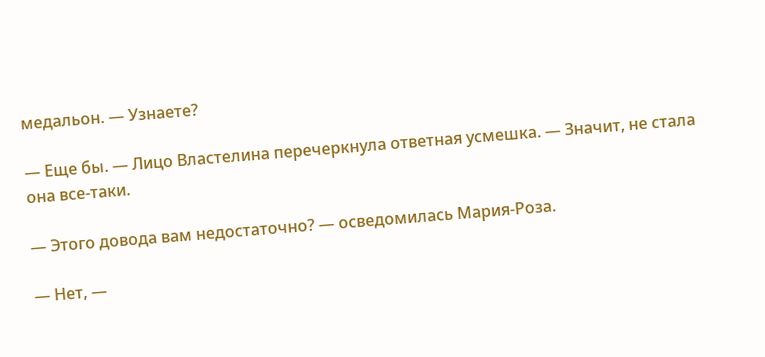медальон. — Узнаете?

— Еще бы. — Лицо Властелина перечеркнула ответная усмешка. — Значит, не стала она все-таки.

— Этого довода вам недостаточно? — осведомилась Мария-Роза.

— Нет, —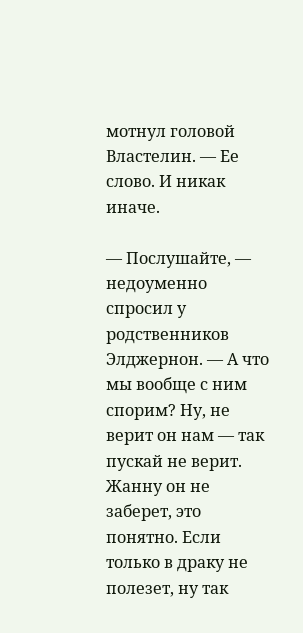мотнул головой Властелин. — Ее слово. И никак иначе.

— Послушайте, — недоуменно спросил у родственников Элджернон. — А что мы вообще с ним спорим? Ну, не верит он нам — так пускай не верит. Жанну он не заберет, это понятно. Если только в драку не полезет, ну так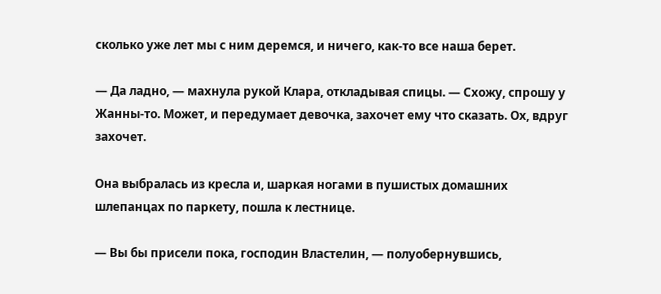сколько уже лет мы с ним деремся, и ничего, как-то все наша берет.

— Да ладно, — махнула рукой Клара, откладывая спицы. — Схожу, спрошу у Жанны-то. Может, и передумает девочка, захочет ему что сказать. Ох, вдруг захочет.

Она выбралась из кресла и, шаркая ногами в пушистых домашних шлепанцах по паркету, пошла к лестнице.

— Вы бы присели пока, господин Властелин, — полуобернувшись,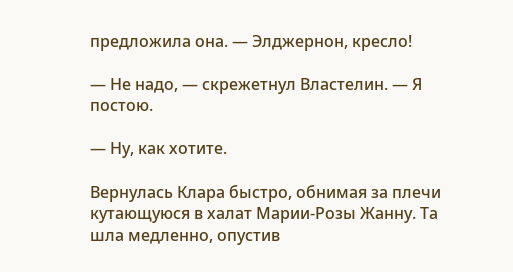предложила она. — Элджернон, кресло!

— Не надо, — скрежетнул Властелин. — Я постою.

— Ну, как хотите.

Вернулась Клара быстро, обнимая за плечи кутающуюся в халат Марии-Розы Жанну. Та шла медленно, опустив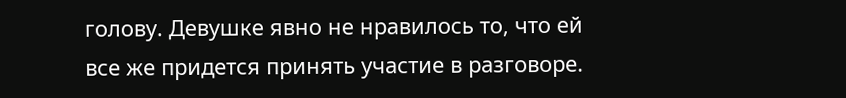голову. Девушке явно не нравилось то, что ей все же придется принять участие в разговоре.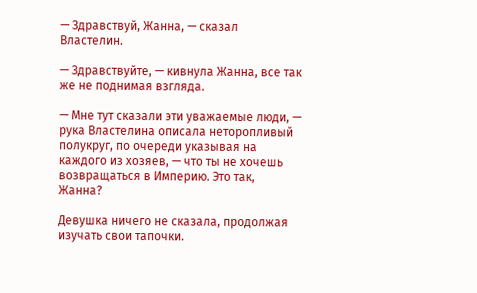— Здравствуй, Жанна, — сказал Властелин.

— Здравствуйте, — кивнула Жанна, все так же не поднимая взгляда.

— Мне тут сказали эти уважаемые люди, — рука Властелина описала неторопливый полукруг, по очереди указывая на каждого из хозяев, — что ты не хочешь возвращаться в Империю. Это так, Жанна?

Девушка ничего не сказала, продолжая изучать свои тапочки.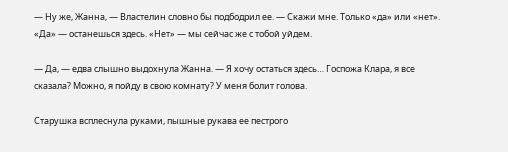— Ну же, Жанна, — Властелин словно бы подбодрил ее. — Скажи мне. Только «да» или «нет». «Да» — останешься здесь. «Нет» — мы сейчас же с тобой уйдем.

— Да, — едва слышно выдохнула Жанна. — Я хочу остаться здесь… Госпожа Клара, я все сказала? Можно, я пойду в свою комнату? У меня болит голова.

Старушка всплеснула руками, пышные рукава ее пестрого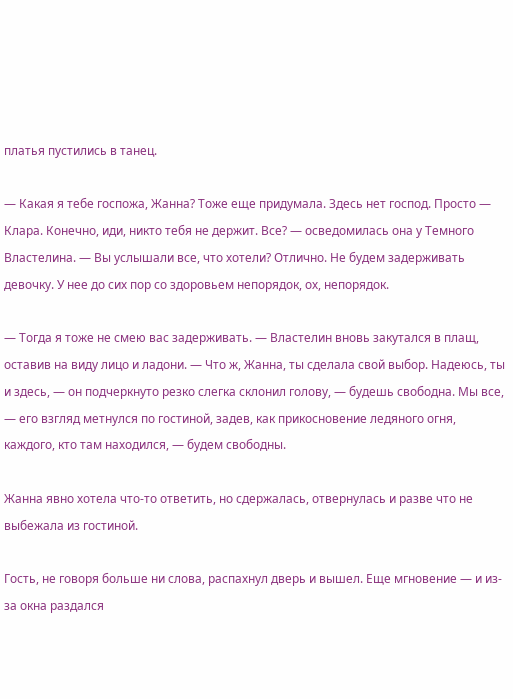платья пустились в танец.

— Какая я тебе госпожа, Жанна? Тоже еще придумала. Здесь нет господ. Просто — Клара. Конечно, иди, никто тебя не держит. Все? — осведомилась она у Темного Властелина. — Вы услышали все, что хотели? Отлично. Не будем задерживать девочку. У нее до сих пор со здоровьем непорядок, ох, непорядок.

— Тогда я тоже не смею вас задерживать. — Властелин вновь закутался в плащ, оставив на виду лицо и ладони. — Что ж, Жанна, ты сделала свой выбор. Надеюсь, ты и здесь, — он подчеркнуто резко слегка склонил голову, — будешь свободна. Мы все, — его взгляд метнулся по гостиной, задев, как прикосновение ледяного огня, каждого, кто там находился, — будем свободны.

Жанна явно хотела что-то ответить, но сдержалась, отвернулась и разве что не выбежала из гостиной.

Гость, не говоря больше ни слова, распахнул дверь и вышел. Еще мгновение — и из-за окна раздался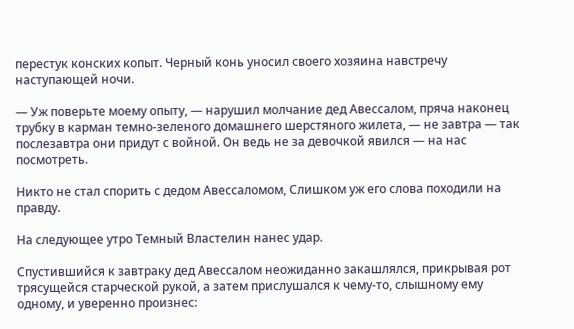перестук конских копыт. Черный конь уносил своего хозяина навстречу наступающей ночи.

— Уж поверьте моему опыту, — нарушил молчание дед Авессалом, пряча наконец трубку в карман темно-зеленого домашнего шерстяного жилета, — не завтра — так послезавтра они придут с войной. Он ведь не за девочкой явился — на нас посмотреть.

Никто не стал спорить с дедом Авессаломом, Слишком уж его слова походили на правду.

На следующее утро Темный Властелин нанес удар.

Спустившийся к завтраку дед Авессалом неожиданно закашлялся, прикрывая рот трясущейся старческой рукой, а затем прислушался к чему-то, слышному ему одному, и уверенно произнес: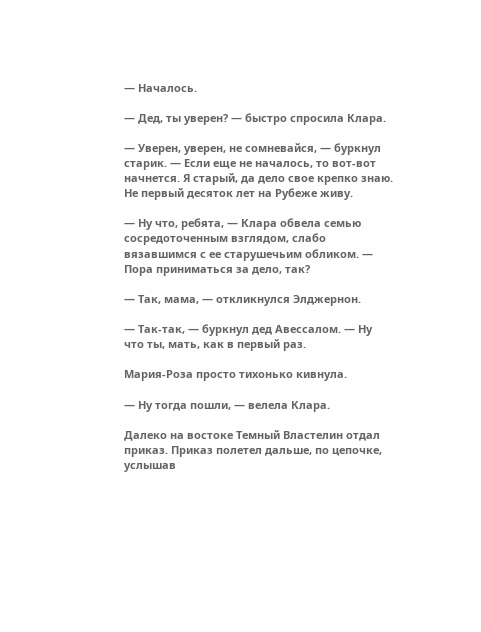— Началось.

— Дед, ты уверен? — быстро спросила Клара.

— Уверен, уверен, не сомневайся, — буркнул старик. — Если еще не началось, то вот-вот начнется. Я старый, да дело свое крепко знаю. Не первый десяток лет на Рубеже живу.

— Ну что, ребята, — Клара обвела семью сосредоточенным взглядом, слабо вязавшимся с ее старушечьим обликом. — Пора приниматься за дело, так?

— Так, мама, — откликнулся Элджернон.

— Так-так, — буркнул дед Авессалом. — Ну что ты, мать, как в первый раз.

Мария-Роза просто тихонько кивнула.

— Ну тогда пошли, — велела Клара.

Далеко на востоке Темный Властелин отдал приказ. Приказ полетел дальше, по цепочке, услышав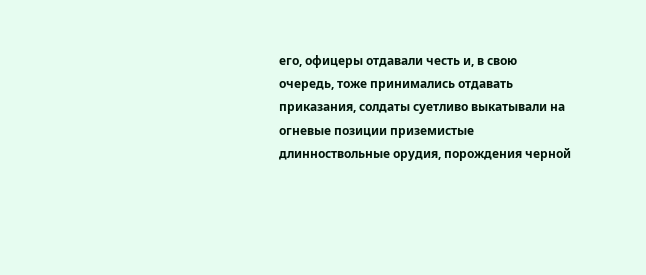его, офицеры отдавали честь и, в свою очередь, тоже принимались отдавать приказания, солдаты суетливо выкатывали на огневые позиции приземистые длинноствольные орудия, порождения черной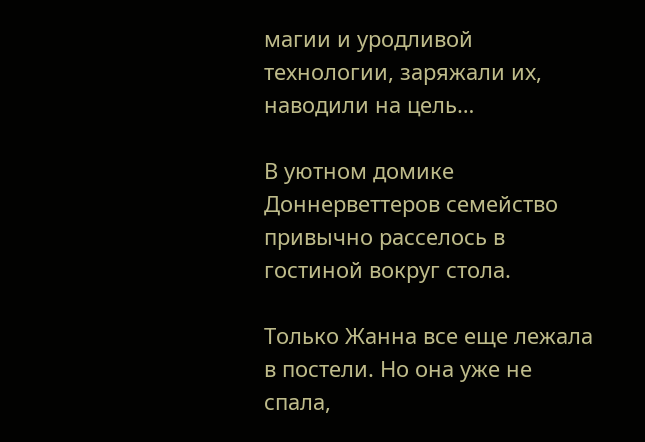магии и уродливой технологии, заряжали их, наводили на цель…

В уютном домике Доннерветтеров семейство привычно расселось в гостиной вокруг стола.

Только Жанна все еще лежала в постели. Но она уже не спала,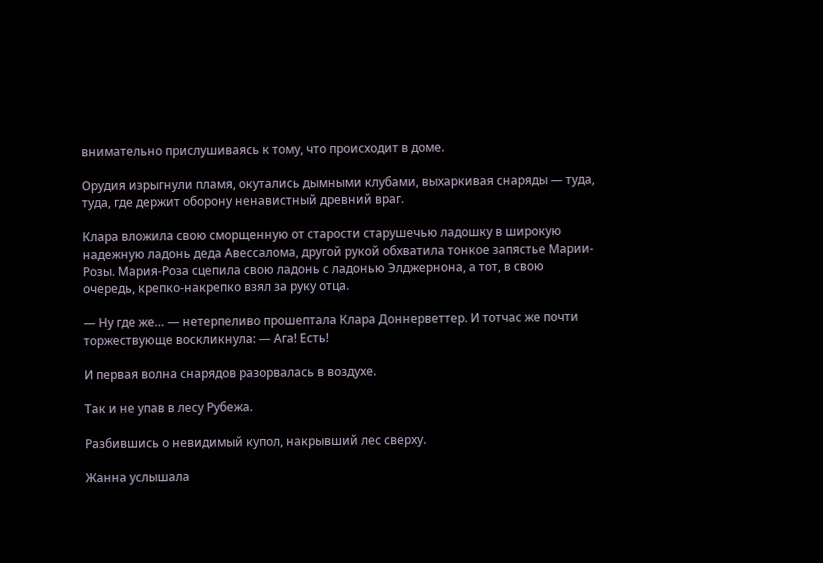внимательно прислушиваясь к тому, что происходит в доме.

Орудия изрыгнули пламя, окутались дымными клубами, выхаркивая снаряды — туда, туда, где держит оборону ненавистный древний враг.

Клара вложила свою сморщенную от старости старушечью ладошку в широкую надежную ладонь деда Авессалома, другой рукой обхватила тонкое запястье Марии-Розы. Мария-Роза сцепила свою ладонь с ладонью Элджернона, а тот, в свою очередь, крепко-накрепко взял за руку отца.

— Ну где же… — нетерпеливо прошептала Клара Доннерветтер. И тотчас же почти торжествующе воскликнула: — Ага! Есть!

И первая волна снарядов разорвалась в воздухе.

Так и не упав в лесу Рубежа.

Разбившись о невидимый купол, накрывший лес сверху.

Жанна услышала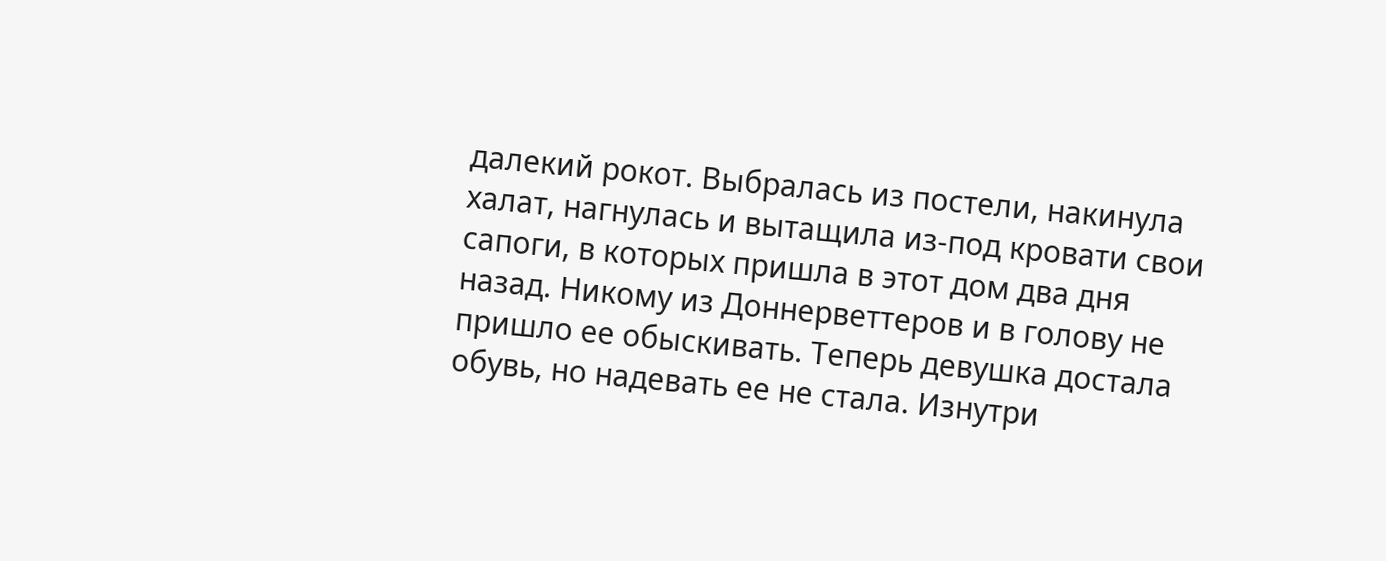далекий рокот. Выбралась из постели, накинула халат, нагнулась и вытащила из-под кровати свои сапоги, в которых пришла в этот дом два дня назад. Никому из Доннерветтеров и в голову не пришло ее обыскивать. Теперь девушка достала обувь, но надевать ее не стала. Изнутри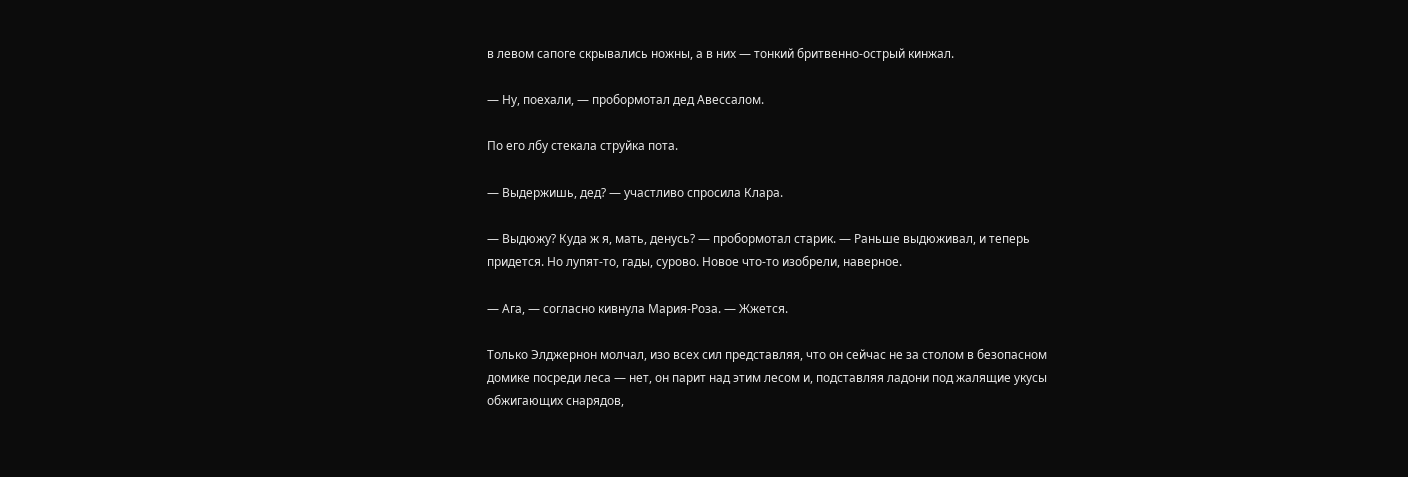в левом сапоге скрывались ножны, а в них — тонкий бритвенно-острый кинжал.

— Ну, поехали, — пробормотал дед Авессалом.

По его лбу стекала струйка пота.

— Выдержишь, дед? — участливо спросила Клара.

— Выдюжу? Куда ж я, мать, денусь? — пробормотал старик. — Раньше выдюживал, и теперь придется. Но лупят-то, гады, сурово. Новое что-то изобрели, наверное.

— Ага, — согласно кивнула Мария-Роза. — Жжется.

Только Элджернон молчал, изо всех сил представляя, что он сейчас не за столом в безопасном домике посреди леса — нет, он парит над этим лесом и, подставляя ладони под жалящие укусы обжигающих снарядов,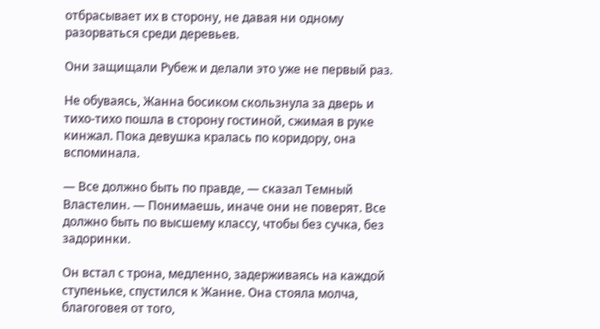отбрасывает их в сторону, не давая ни одному разорваться среди деревьев.

Они защищали Рубеж и делали это уже не первый раз.

Не обуваясь, Жанна босиком скользнула за дверь и тихо-тихо пошла в сторону гостиной, сжимая в руке кинжал. Пока девушка кралась по коридору, она вспоминала.

— Все должно быть по правде, — сказал Темный Властелин. — Понимаешь, иначе они не поверят. Все должно быть по высшему классу, чтобы без сучка, без задоринки.

Он встал с трона, медленно, задерживаясь на каждой ступеньке, спустился к Жанне. Она стояла молча, благоговея от того,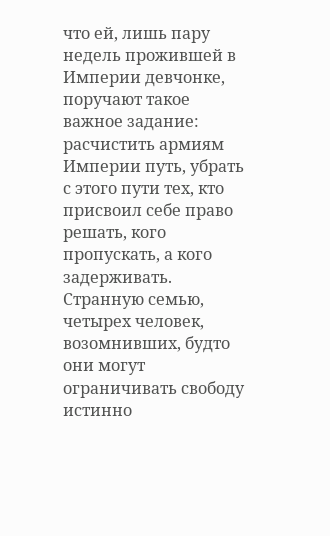что ей, лишь пару недель прожившей в Империи девчонке, поручают такое важное задание: расчистить армиям Империи путь, убрать с этого пути тех, кто присвоил себе право решать, кого пропускать, а кого задерживать. Странную семью, четырех человек, возомнивших, будто они могут ограничивать свободу истинно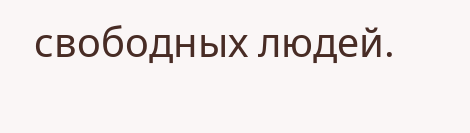свободных людей.